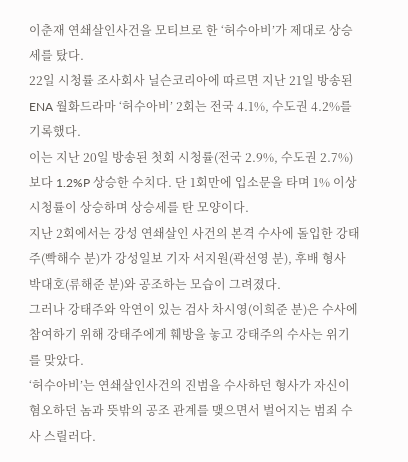이춘재 연쇄살인사건을 모티브로 한 ‘허수아비’가 제대로 상승세를 탔다.
22일 시청률 조사회사 닐슨코리아에 따르면 지난 21일 방송된 ENA 월화드라마 ‘허수아비’ 2회는 전국 4.1%, 수도권 4.2%를 기록했다.
이는 지난 20일 방송된 첫회 시청률(전국 2.9%, 수도권 2.7%)보다 1.2%P 상승한 수치다. 단 1회만에 입소문을 타며 1% 이상 시청률이 상승하며 상승세를 탄 모양이다.
지난 2회에서는 강성 연쇄살인 사건의 본격 수사에 돌입한 강태주(빡해수 분)가 강성일보 기자 서지원(곽선영 분), 후배 형사 박대호(류해준 분)와 공조하는 모습이 그려졌다.
그러나 강태주와 악연이 있는 검사 차시영(이희준 분)은 수사에 참여하기 위해 강태주에게 훼방을 놓고 강태주의 수사는 위기를 맞았다.
‘허수아비’는 연쇄살인사건의 진범을 수사하던 형사가 자신이 혐오하던 놈과 뜻밖의 공조 관계를 맺으면서 벌어지는 범죄 수사 스릴러다.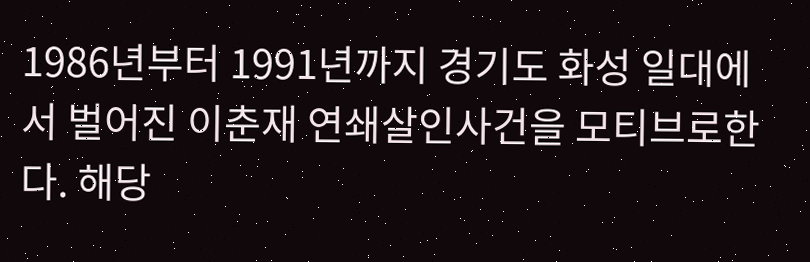1986년부터 1991년까지 경기도 화성 일대에서 벌어진 이춘재 연쇄살인사건을 모티브로한다. 해당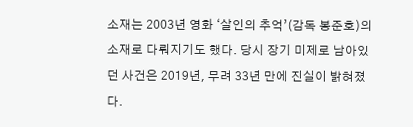소재는 2003년 영화 ‘살인의 추억’(감독 봉준호)의 소재로 다뤄지기도 했다. 당시 장기 미제로 남아있던 사건은 2019년, 무려 33년 만에 진실이 밝혀졌다.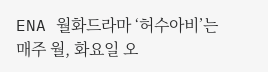ENA 월화드라마 ‘허수아비’는 매주 월, 화요일 오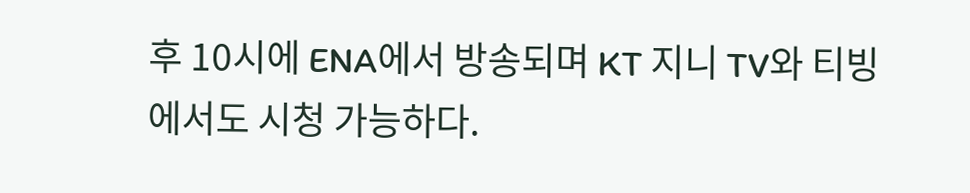후 10시에 ENA에서 방송되며 KT 지니 TV와 티빙에서도 시청 가능하다.